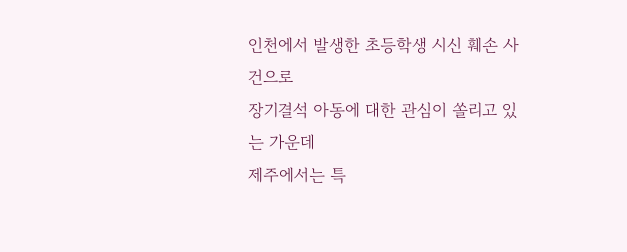인천에서 발생한 초등학생 시신 훼손 사건으로
장기결석 아동에 대한 관심이 쏠리고 있는 가운데
제주에서는 특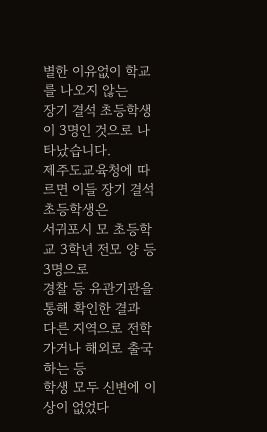별한 이유없이 학교를 나오지 않는
장기 결석 초등학생이 3명인 것으로 나타났습니다.
제주도교육청에 따르면 이들 장기 결석 초등학생은
서귀포시 모 초등학교 3학년 전모 양 등 3명으로
경찰 등 유관기관을 통해 확인한 결과
다른 지역으로 전학가거나 해외로 출국하는 등
학생 모두 신변에 이상이 없었다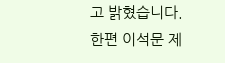고 밝혔습니다.
한편 이석문 제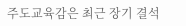주도교육감은 최근 장기 결석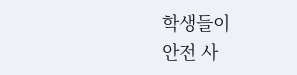학생들이
안전 사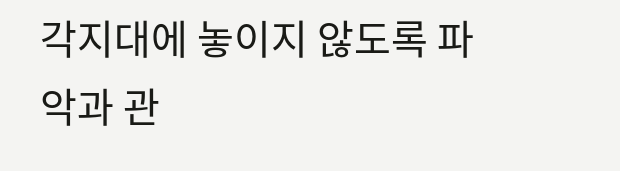각지대에 놓이지 않도록 파악과 관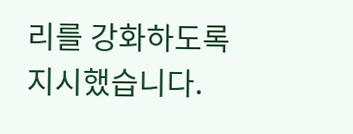리를 강화하도록
지시했습니다.